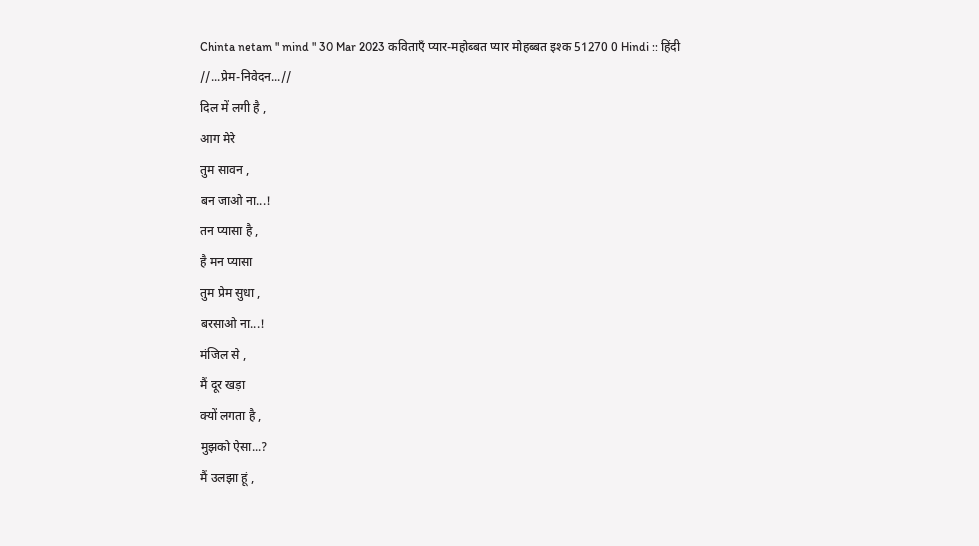Chinta netam " mind " 30 Mar 2023 कविताएँ प्यार-महोब्बत प्यार मोहब्बत इश्क 51270 0 Hindi :: हिंदी
//...प्रेम-निवेदन...//
दिल में लगी है ,
आग मेरे
तुम सावन ,
बन जाओ ना...!
तन प्यासा है ,
है मन प्यासा
तुम प्रेम सुधा ,
बरसाओ ना...!
मंजिल से ,
मैं दूर खड़ा
क्यों लगता है ,
मुझको ऐसा...?
मैं उलझा हूं ,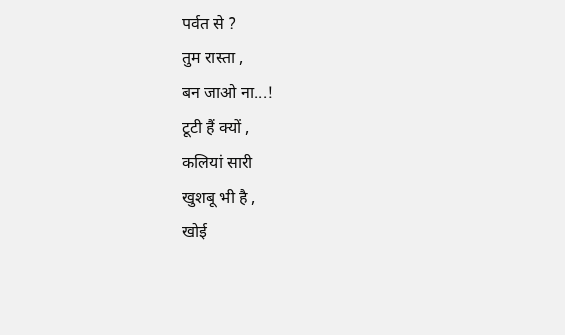पर्वत से ?
तुम रास्ता ,
बन जाओ ना...!
टूटी हैं क्यों ,
कलियां सारी
खुशबू भी है ,
खोई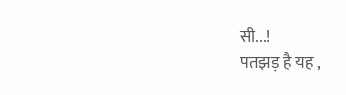सी...!
पतझड़ है यह ,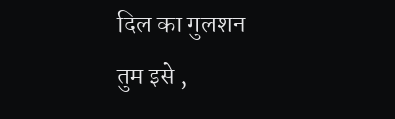दिल का गुलशन
तुम इसे ,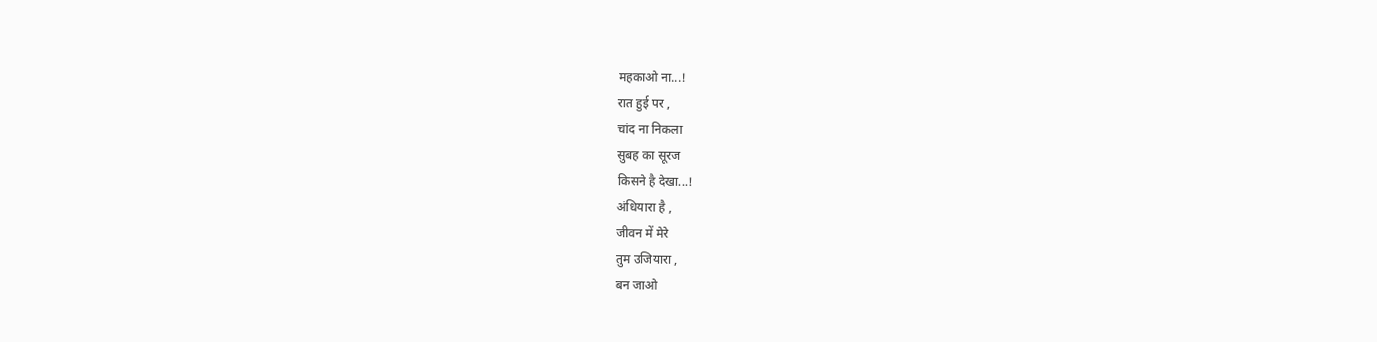महकाओ ना...!
रात हुई पर ,
चांद ना निकला
सुबह का सूरज
किसने है देखा...!
अंधियारा है ,
जीवन में मेरे
तुम उजियारा ,
बन जाओ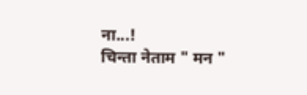ना...!
चिन्ता नेताम " मन "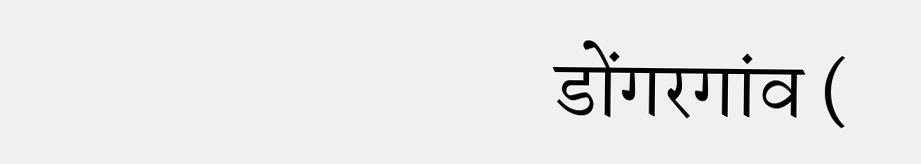डोंगरगांव (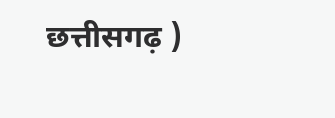छत्तीसगढ़ )